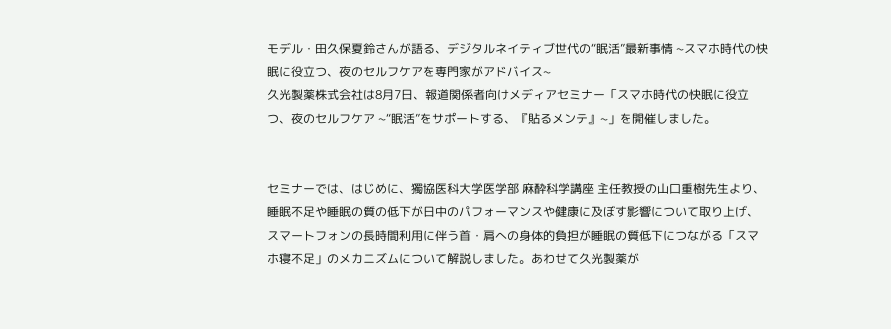モデル・田久保夏鈴さんが語る、デジタルネイティブ世代の“眠活”最新事情 ~スマホ時代の快眠に役立つ、夜のセルフケアを専門家がアドバイス~
久光製薬株式会社は8月7日、報道関係者向けメディアセミナー「スマホ時代の快眠に役立つ、夜のセルフケア ~“眠活”をサポートする、『貼るメンテ』~」を開催しました。


セミナーでは、はじめに、獨協医科大学医学部 麻酔科学講座 主任教授の山口重樹先生より、睡眠不足や睡眠の質の低下が日中のパフォーマンスや健康に及ぼす影響について取り上げ、スマートフォンの長時間利用に伴う首・肩への身体的負担が睡眠の質低下につながる「スマホ寝不足」のメカニズムについて解説しました。あわせて久光製薬が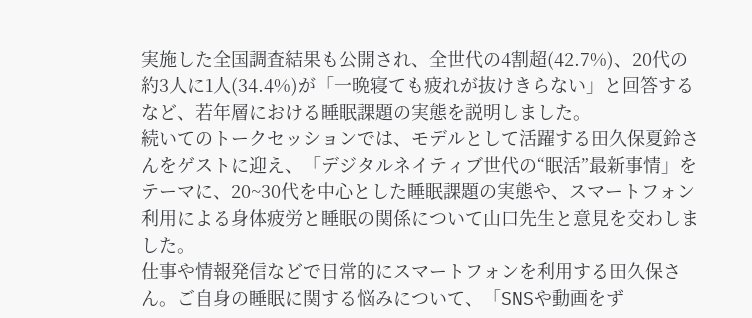実施した全国調査結果も公開され、全世代の4割超(42.7%)、20代の約3人に1人(34.4%)が「一晩寝ても疲れが抜けきらない」と回答するなど、若年層における睡眠課題の実態を説明しました。
続いてのトークセッションでは、モデルとして活躍する田久保夏鈴さんをゲストに迎え、「デジタルネイティブ世代の“眠活”最新事情」をテーマに、20~30代を中心とした睡眠課題の実態や、スマートフォン利用による身体疲労と睡眠の関係について山口先生と意見を交わしました。
仕事や情報発信などで日常的にスマートフォンを利用する田久保さん。ご自身の睡眠に関する悩みについて、「SNSや動画をず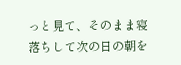っと見て、そのまま寝落ちして次の日の朝を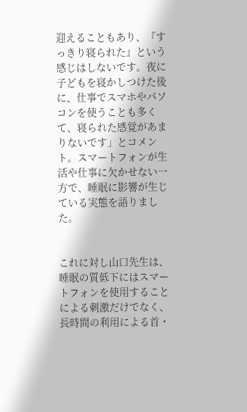迎えることもあり、『すっきり寝られた』という感じはしないです。夜に子どもを寝かしつけた後に、仕事でスマホやパソコンを使うことも多くて、寝られた感覚があまりないです」とコメント。スマートフォンが生活や仕事に欠かせない一方で、睡眠に影響が生じている実態を語りました。


これに対し山口先生は、睡眠の質低下にはスマートフォンを使用することによる刺激だけでなく、長時間の利用による首・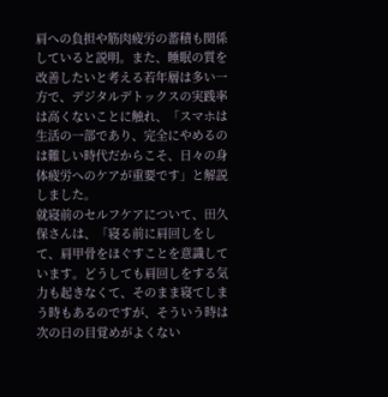肩への負担や筋肉疲労の蓄積も関係していると説明。また、睡眠の質を改善したいと考える若年層は多い一方で、デジタルデトックスの実践率は高くないことに触れ、「スマホは生活の一部であり、完全にやめるのは難しい時代だからこそ、日々の身体疲労へのケアが重要です」と解説しました。
就寝前のセルフケアについて、田久保さんは、「寝る前に肩回しをして、肩甲骨をほぐすことを意識しています。どうしても肩回しをする気力も起きなくて、そのまま寝てしまう時もあるのですが、そういう時は次の日の目覚めがよくない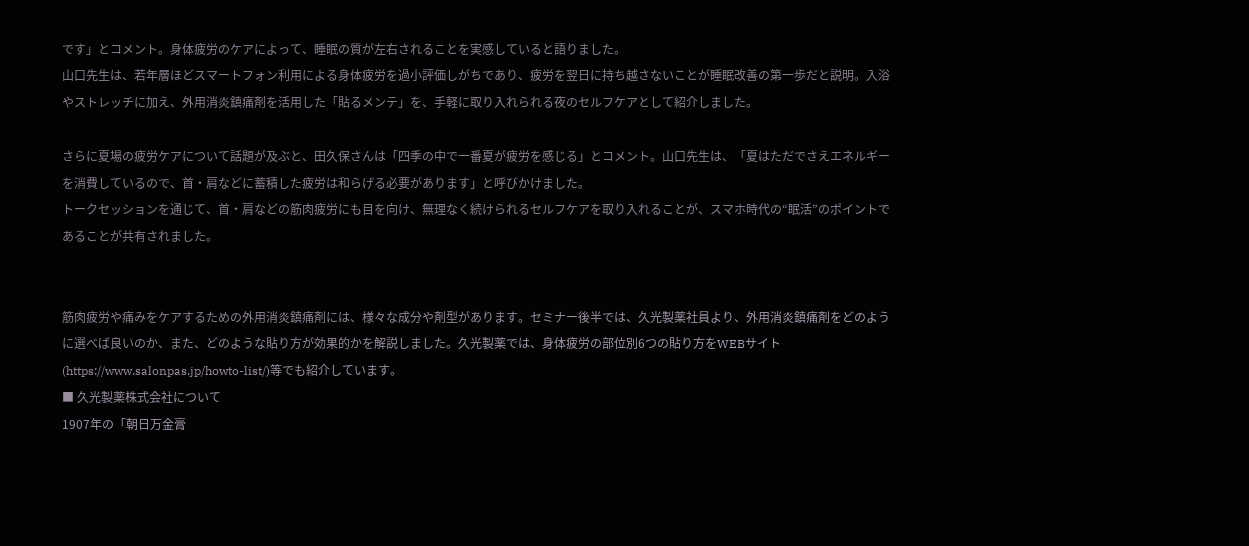です」とコメント。身体疲労のケアによって、睡眠の質が左右されることを実感していると語りました。
山口先生は、若年層ほどスマートフォン利用による身体疲労を過小評価しがちであり、疲労を翌日に持ち越さないことが睡眠改善の第一歩だと説明。入浴やストレッチに加え、外用消炎鎮痛剤を活用した「貼るメンテ」を、手軽に取り入れられる夜のセルフケアとして紹介しました。

さらに夏場の疲労ケアについて話題が及ぶと、田久保さんは「四季の中で一番夏が疲労を感じる」とコメント。山口先生は、「夏はただでさえエネルギーを消費しているので、首・肩などに蓄積した疲労は和らげる必要があります」と呼びかけました。
トークセッションを通じて、首・肩などの筋肉疲労にも目を向け、無理なく続けられるセルフケアを取り入れることが、スマホ時代の“眠活”のポイントであることが共有されました。


筋肉疲労や痛みをケアするための外用消炎鎮痛剤には、様々な成分や剤型があります。セミナー後半では、久光製薬社員より、外用消炎鎮痛剤をどのように選べば良いのか、また、どのような貼り方が効果的かを解説しました。久光製薬では、身体疲労の部位別6つの貼り方をWEBサイト(https://www.salonpas.jp/howto-list/)等でも紹介しています。
■ 久光製薬株式会社について
1907年の「朝日万金膏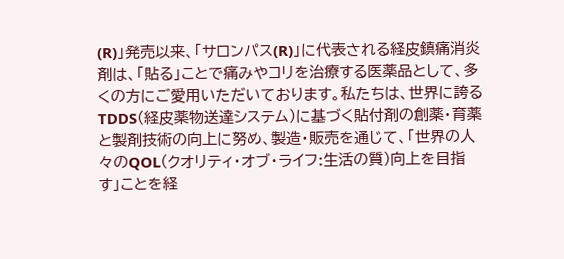(R)」発売以来、「サロンパス(R)」に代表される経皮鎮痛消炎剤は、「貼る」ことで痛みやコリを治療する医薬品として、多くの方にご愛用いただいております。私たちは、世界に誇るTDDS(経皮薬物送達システム)に基づく貼付剤の創薬・育薬と製剤技術の向上に努め、製造・販売を通じて、「世界の人々のQOL(クオリティ・オブ・ライフ:生活の質)向上を目指す」ことを経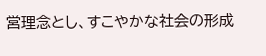営理念とし、すこやかな社会の形成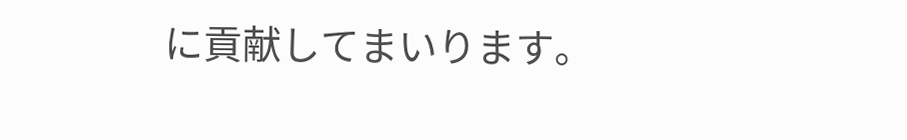に貢献してまいります。